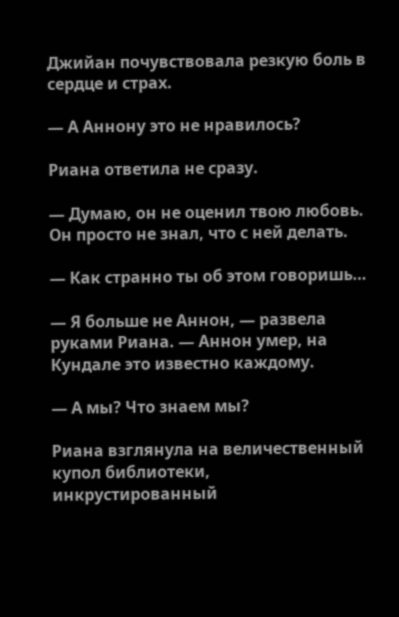Джийан почувствовала резкую боль в сердце и страх.

— А Аннону это не нравилось?

Риана ответила не сразу.

— Думаю, он не оценил твою любовь. Он просто не знал, что с ней делать.

— Как странно ты об этом говоришь…

— Я больше не Аннон, — развела руками Риана. — Аннон умер, на Кундале это известно каждому.

— А мы? Что знаем мы?

Риана взглянула на величественный купол библиотеки, инкрустированный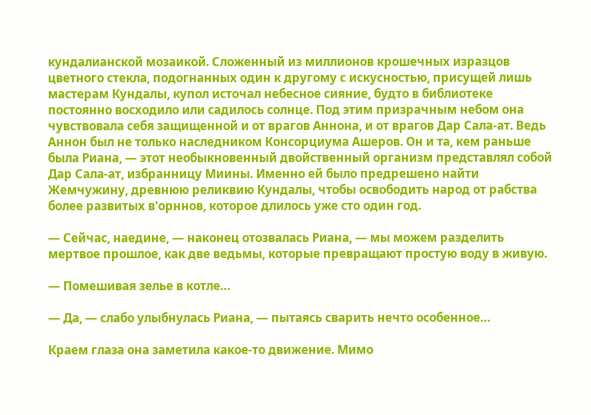кундалианской мозаикой. Сложенный из миллионов крошечных изразцов цветного стекла, подогнанных один к другому с искусностью, присущей лишь мастерам Кундалы, купол источал небесное сияние, будто в библиотеке постоянно восходило или садилось солнце. Под этим призрачным небом она чувствовала себя защищенной и от врагов Аннона, и от врагов Дар Сала-ат. Ведь Аннон был не только наследником Консорциума Ашеров. Он и та, кем раньше была Риана, — этот необыкновенный двойственный организм представлял собой Дар Сала-ат, избранницу Миины. Именно ей было предрешено найти Жемчужину, древнюю реликвию Кундалы, чтобы освободить народ от рабства более развитых в'орннов, которое длилось уже сто один год.

— Сейчас, наедине, — наконец отозвалась Риана, — мы можем разделить мертвое прошлое, как две ведьмы, которые превращают простую воду в живую.

— Помешивая зелье в котле…

— Да, — слабо улыбнулась Риана, — пытаясь сварить нечто особенное…

Краем глаза она заметила какое-то движение. Мимо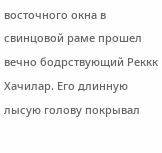восточного окна в свинцовой раме прошел вечно бодрствующий Реккк Хачилар. Его длинную лысую голову покрывал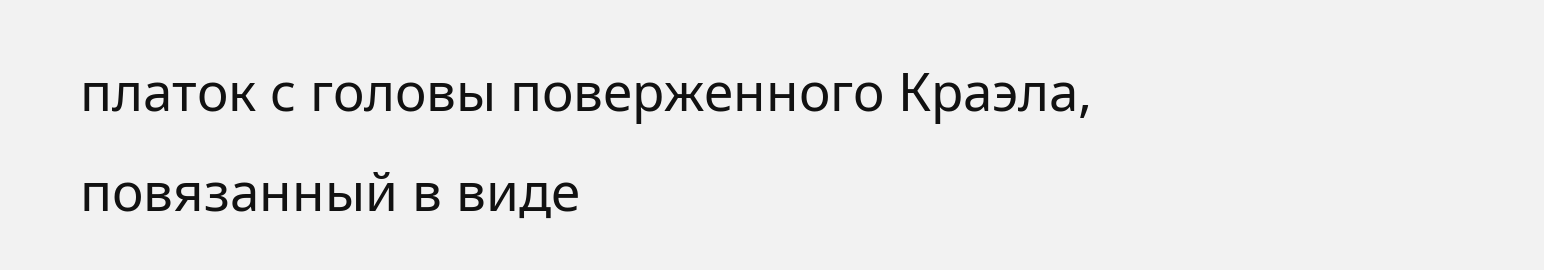платок с головы поверженного Краэла, повязанный в виде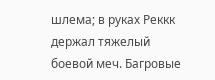шлема; в руках Реккк держал тяжелый боевой меч. Багровые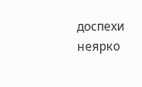доспехи неярко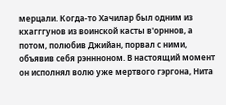мерцали. Когда-то Хачилар был одним из кхагггунов из воинской касты в'орннов, а потом, полюбив Джийан, порвал с ними, объявив себя рэннноном. В настоящий момент он исполнял волю уже мертвого гэргона, Нита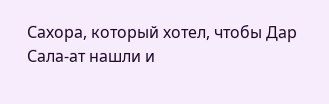Сахора, который хотел, чтобы Дар Сала-ат нашли и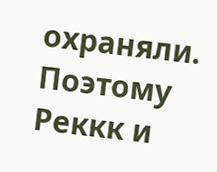охраняли. Поэтому Реккк и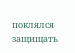поклялся защищать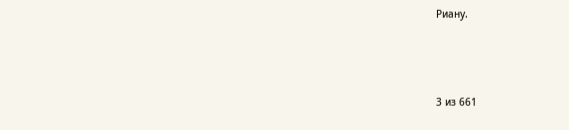Риану.



3 из 661